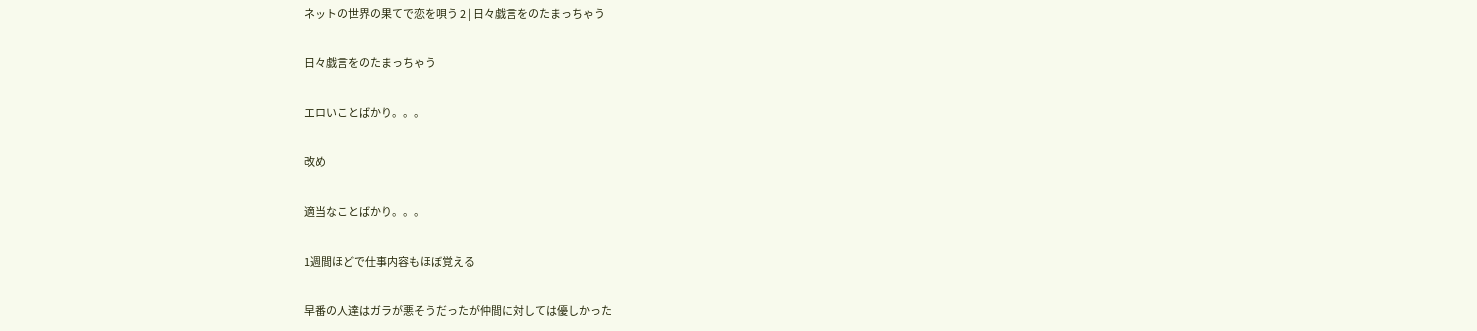ネットの世界の果てで恋を唄う 2 | 日々戯言をのたまっちゃう

日々戯言をのたまっちゃう

エロいことばかり。。。

改め

適当なことばかり。。。

1週間ほどで仕事内容もほぼ覚える

早番の人達はガラが悪そうだったが仲間に対しては優しかった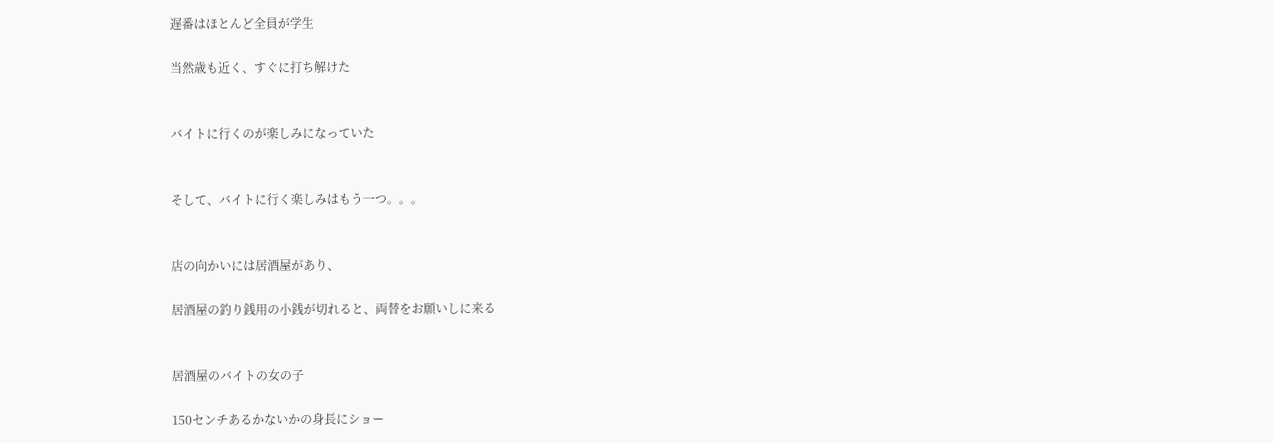遅番はほとんど全員が学生

当然歳も近く、すぐに打ち解けた


バイトに行くのが楽しみになっていた


そして、バイトに行く楽しみはもう一つ。。。


店の向かいには居酒屋があり、

居酒屋の釣り銭用の小銭が切れると、両替をお願いしに来る


居酒屋のバイトの女の子

150センチあるかないかの身長にショー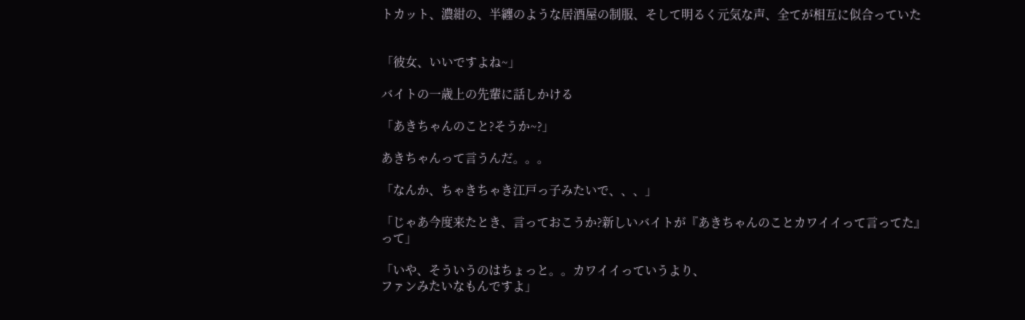トカット、濃紺の、半纏のような居酒屋の制服、そして明るく元気な声、全てが相互に似合っていた


「彼女、いいですよね~」

バイトの一歳上の先輩に話しかける

「あきちゃんのこと?そうか~?」

あきちゃんって言うんだ。。。

「なんか、ちゃきちゃき江戸っ子みたいで、、、」

「じゃあ今度来たとき、言っておこうか?新しいバイトが『あきちゃんのことカワイイって言ってた』って」

「いや、そういうのはちょっと。。カワイイっていうより、
ファンみたいなもんですよ」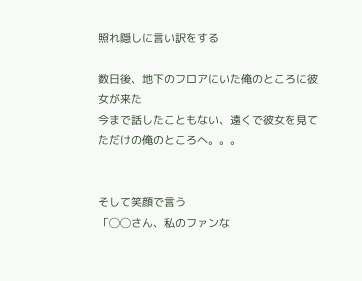照れ隠しに言い訳をする

数日後、地下のフロアにいた俺のところに彼女が来た
今まで話したこともない、遠くで彼女を見てただけの俺のところへ。。。


そして笑顔で言う
「◯◯さん、私のファンな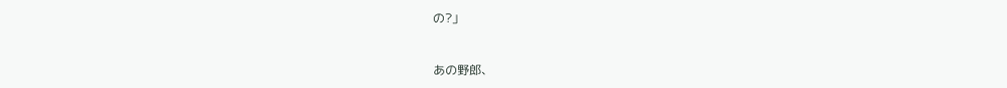の?」


あの野郎、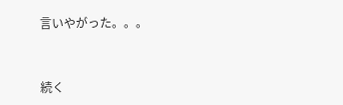言いやがった。。。



続く